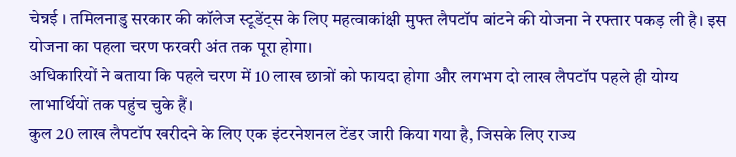चेन्नई । तमिलनाडु सरकार की कॉलेज स्टूडेंट्स के लिए महत्वाकांक्षी मुफ्त लैपटॉप बांटने की योजना ने रफ्तार पकड़ ली है। इस योजना का पहला चरण फरवरी अंत तक पूरा होगा।
अधिकारियों ने बताया कि पहले चरण में 10 लाख छात्रों को फायदा होगा और लगभग दो लाख लैपटॉप पहले ही योग्य लाभार्थियों तक पहुंच चुके हैं।
कुल 20 लाख लैपटॉप खरीदने के लिए एक इंटरनेशनल टेंडर जारी किया गया है, जिसके लिए राज्य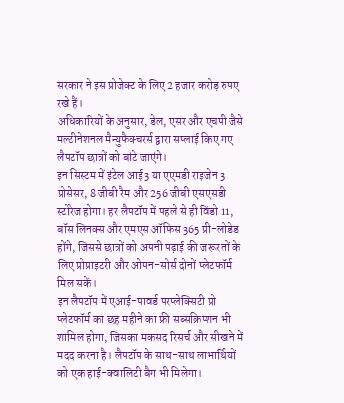सरकार ने इस प्रोजेक्ट के लिए 2 हजार करोड़ रुपए रखे हैं।
अधिकारियों के अनुसार, डेल, एसर और एचपी जैसे मल्टीनेशनल मैन्युफैक्चरर्स द्वारा सप्लाई किए गए लैपटॉप छात्रों को बांटे जाएंगे।
इन सिस्टम में इंटेल आई3 या एएमडी राइजेन 3 प्रोसेसर, 8 जीबी रैम और 256 जीबी एसएसडी स्टोरेज होगा। हर लैपटॉप में पहले से ही विंडो 11, बॉस लिनक्स और एमएस ऑफिस 365 प्री-लोडेड होंगे, जिससे छात्रों को अपनी पढ़ाई की जरूरतों के लिए प्रोप्राइटरी और ओपन-सोर्स दोनों प्लेटफॉर्म मिल सकें।
इन लैपटॉप में एआई-पावर्ड परप्लेक्सिटी प्रो प्लेटफॉर्म का छह महीने का फ्री सब्सक्रिप्शन भी शामिल होगा, जिसका मकसद रिसर्च और सीखने में मदद करना है। लैपटॉप के साथ-साथ लाभार्थियों को एक हाई-क्वालिटी बैग भी मिलेगा।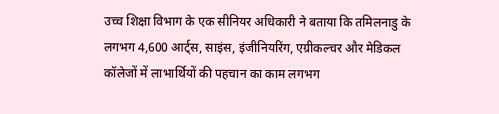उच्च शिक्षा विभाग के एक सीनियर अधिकारी ने बताया कि तमिलनाडु के लगभग 4,600 आर्ट्स, साइंस, इंजीनियरिंग, एग्रीकल्चर और मेडिकल कॉलेजों में लाभार्थियों की पहचान का काम लगभग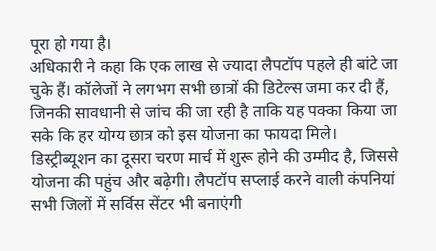पूरा हो गया है।
अधिकारी ने कहा कि एक लाख से ज्यादा लैपटॉप पहले ही बांटे जा चुके हैं। कॉलेजों ने लगभग सभी छात्रों की डिटेल्स जमा कर दी हैं, जिनकी सावधानी से जांच की जा रही है ताकि यह पक्का किया जा सके कि हर योग्य छात्र को इस योजना का फायदा मिले।
डिस्ट्रीब्यूशन का दूसरा चरण मार्च में शुरू होने की उम्मीद है, जिससे योजना की पहुंच और बढ़ेगी। लैपटॉप सप्लाई करने वाली कंपनियां सभी जिलों में सर्विस सेंटर भी बनाएंगी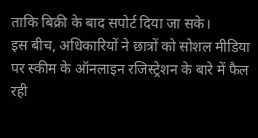ताकि बिक्री के बाद सपोर्ट दिया जा सके।
इस बीच, अधिकारियों ने छात्रों को सोशल मीडिया पर स्कीम के ऑनलाइन रजिस्ट्रेशन के बारे में फैल रही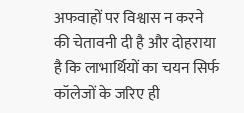अफवाहों पर विश्वास न करने की चेतावनी दी है और दोहराया है कि लाभार्थियों का चयन सिर्फ कॉलेजों के जरिए ही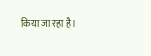किया जा रहा है।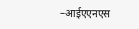–आईएएनएस